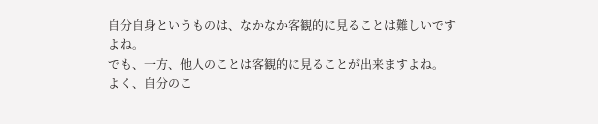自分自身というものは、なかなか客観的に見ることは難しいですよね。
でも、一方、他人のことは客観的に見ることが出来ますよね。
よく、自分のこ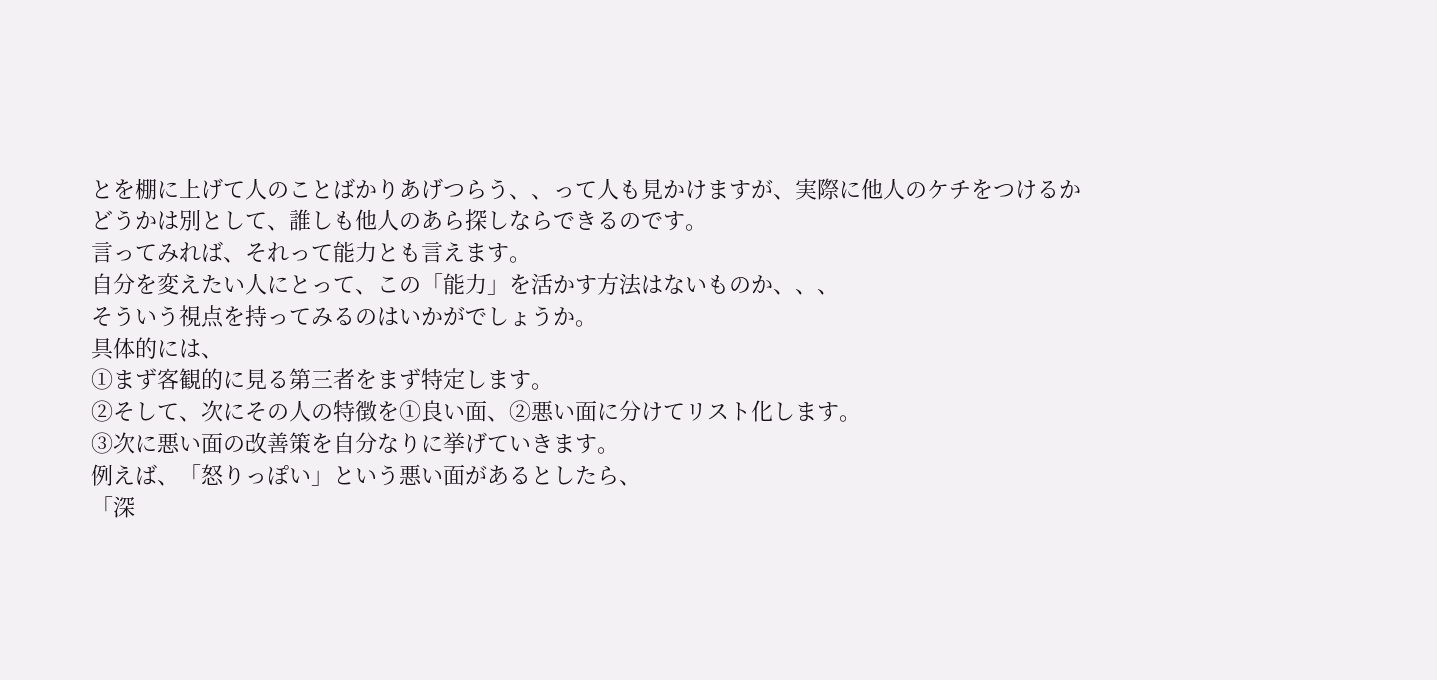とを棚に上げて人のことばかりあげつらう、、って人も見かけますが、実際に他人のケチをつけるかどうかは別として、誰しも他人のあら探しならできるのです。
言ってみれば、それって能力とも言えます。
自分を変えたい人にとって、この「能力」を活かす方法はないものか、、、
そういう視点を持ってみるのはいかがでしょうか。
具体的には、
①まず客観的に見る第三者をまず特定します。
②そして、次にその人の特徴を①良い面、②悪い面に分けてリスト化します。
③次に悪い面の改善策を自分なりに挙げていきます。
例えば、「怒りっぽい」という悪い面があるとしたら、
「深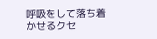呼吸をして落ち着かせるクセ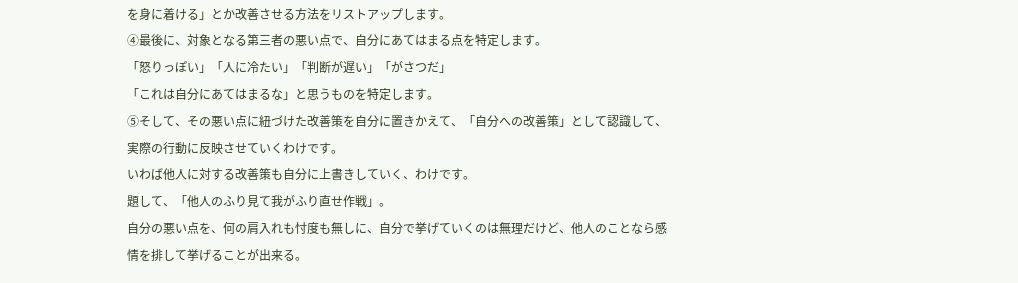を身に着ける」とか改善させる方法をリストアップします。
④最後に、対象となる第三者の悪い点で、自分にあてはまる点を特定します。
「怒りっぽい」「人に冷たい」「判断が遅い」「がさつだ」
「これは自分にあてはまるな」と思うものを特定します。
⑤そして、その悪い点に紐づけた改善策を自分に置きかえて、「自分への改善策」として認識して、実際の行動に反映させていくわけです。
いわば他人に対する改善策も自分に上書きしていく、わけです。
題して、「他人のふり見て我がふり直せ作戦」。
自分の悪い点を、何の肩入れも忖度も無しに、自分で挙げていくのは無理だけど、他人のことなら感情を排して挙げることが出来る。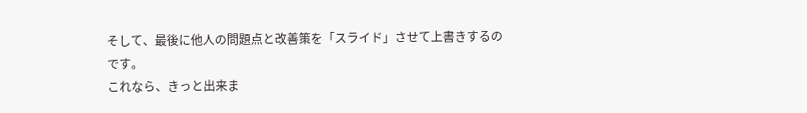そして、最後に他人の問題点と改善策を「スライド」させて上書きするのです。
これなら、きっと出来ま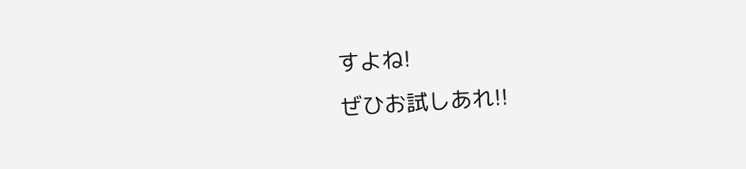すよね!
ぜひお試しあれ!!